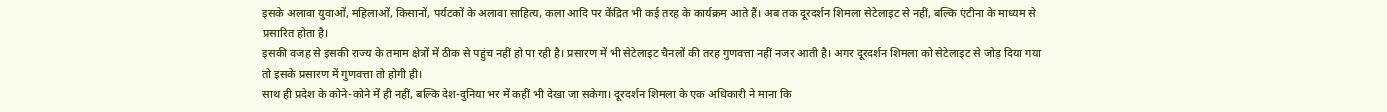इसके अलावा युवाओं, महिलाओं, किसानों, पर्यटकों के अलावा साहित्य, कला आदि पर केंद्रित भी कई तरह के कार्यक्रम आते हैं। अब तक दूरदर्शन शिमला सेटेलाइट से नहीं, बल्कि एंटीना के माध्यम से प्रसारित होता है।
इसकी वजह से इसकी राज्य के तमाम क्षेत्रों में ठीक से पहुंच नहीं हो पा रही है। प्रसारण में भी सेटेलाइट चैनलों की तरह गुणवत्ता नहीं नजर आती है। अगर दूरदर्शन शिमला को सेटेलाइट से जोड़ दिया गया तो इसके प्रसारण में गुणवत्ता तो होगी ही।
साथ ही प्रदेश के कोने-कोने में ही नहीं, बल्कि देश-दुनिया भर में कहीं भी देखा जा सकेगा। दूरदर्शन शिमला के एक अधिकारी ने माना कि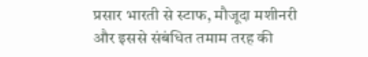प्रसार भारती से स्टाफ, मौजूदा मशीनरी और इससे संबंधित तमाम तरह की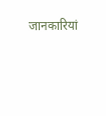जानकारियां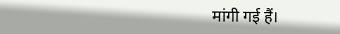मांगी गई हैं।